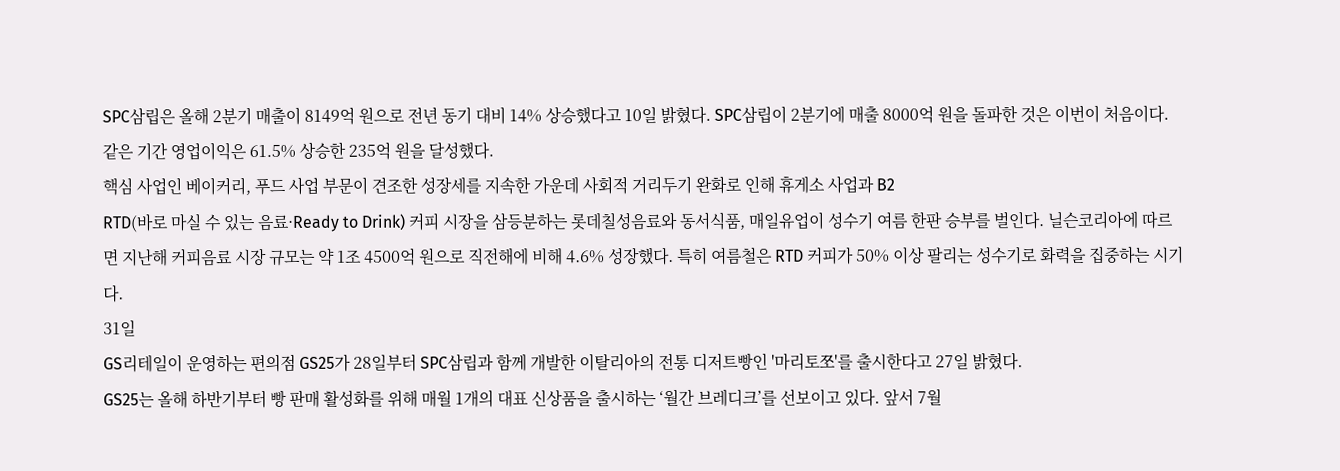SPC삼립은 올해 2분기 매출이 8149억 원으로 전년 동기 대비 14% 상승했다고 10일 밝혔다. SPC삼립이 2분기에 매출 8000억 원을 돌파한 것은 이번이 처음이다.
같은 기간 영업이익은 61.5% 상승한 235억 원을 달성했다.
핵심 사업인 베이커리, 푸드 사업 부문이 견조한 성장세를 지속한 가운데 사회적 거리두기 완화로 인해 휴게소 사업과 B2
RTD(바로 마실 수 있는 음료·Ready to Drink) 커피 시장을 삼등분하는 롯데칠성음료와 동서식품, 매일유업이 성수기 여름 한판 승부를 벌인다. 닐슨코리아에 따르면 지난해 커피음료 시장 규모는 약 1조 4500억 원으로 직전해에 비해 4.6% 성장했다. 특히 여름철은 RTD 커피가 50% 이상 팔리는 성수기로 화력을 집중하는 시기다.
31일
GS리테일이 운영하는 편의점 GS25가 28일부터 SPC삼립과 함께 개발한 이탈리아의 전통 디저트빵인 '마리토쪼'를 출시한다고 27일 밝혔다.
GS25는 올해 하반기부터 빵 판매 활성화를 위해 매월 1개의 대표 신상품을 출시하는 ‘월간 브레디크’를 선보이고 있다. 앞서 7월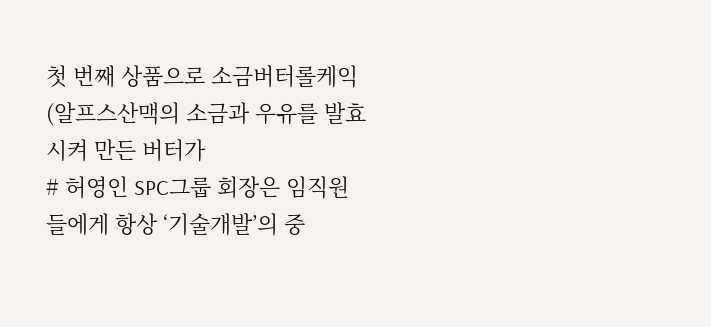첫 번째 상품으로 소금버터롤케익(알프스산맥의 소금과 우유를 발효시켜 만든 버터가
# 허영인 SPC그룹 회장은 임직원들에게 항상 ‘기술개발’의 중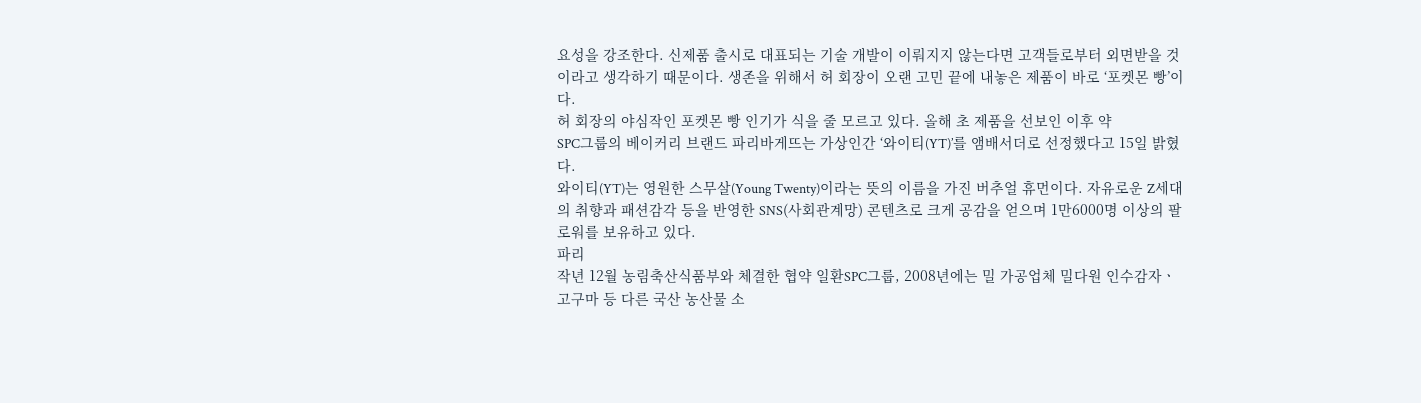요성을 강조한다. 신제품 출시로 대표되는 기술 개발이 이뤄지지 않는다면 고객들로부터 외면받을 것이라고 생각하기 때문이다. 생존을 위해서 허 회장이 오랜 고민 끝에 내놓은 제품이 바로 ‘포켓몬 빵’이다.
허 회장의 야심작인 포켓몬 빵 인기가 식을 줄 모르고 있다. 올해 초 제품을 선보인 이후 약
SPC그룹의 베이커리 브랜드 파리바게뜨는 가상인간 ‘와이티(YT)’를 앰배서더로 선정했다고 15일 밝혔다.
와이티(YT)는 영원한 스무살(Young Twenty)이라는 뜻의 이름을 가진 버추얼 휴먼이다. 자유로운 Z세대의 취향과 패션감각 등을 반영한 SNS(사회관계망) 콘텐츠로 크게 공감을 얻으며 1만6000명 이상의 팔로워를 보유하고 있다.
파리
작년 12월 농림축산식품부와 체결한 협약 일환SPC그룹, 2008년에는 밀 가공업체 밀다원 인수감자ㆍ고구마 등 다른 국산 농산물 소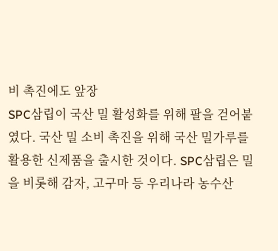비 촉진에도 앞장
SPC삼립이 국산 밀 활성화를 위해 팔을 걷어붙였다. 국산 밀 소비 촉진을 위해 국산 밀가루를 활용한 신제품을 출시한 것이다. SPC삼립은 밀을 비롯해 감자, 고구마 등 우리나라 농수산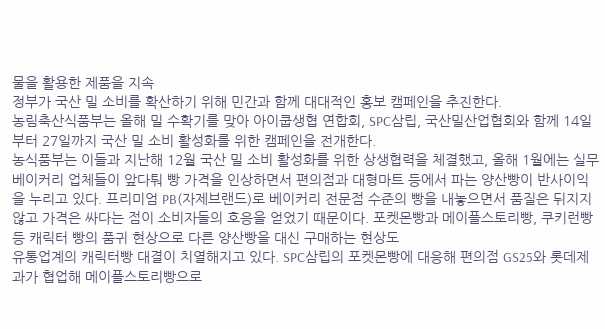물을 활용한 제품을 지속
정부가 국산 밀 소비를 확산하기 위해 민간과 함께 대대적인 홍보 캠페인을 추진한다.
농림축산식품부는 올해 밀 수확기를 맞아 아이쿱생협 연합회, SPC삼립, 국산밀산업협회와 함께 14일부터 27일까지 국산 밀 소비 활성화를 위한 캠페인을 전개한다.
농식품부는 이들과 지난해 12월 국산 밀 소비 활성화를 위한 상생협력을 체결했고, 올해 1월에는 실무
베이커리 업체들이 앞다퉈 빵 가격을 인상하면서 편의점과 대형마트 등에서 파는 양산빵이 반사이익을 누리고 있다. 프리미엄 PB(자제브랜드)로 베이커리 전문점 수준의 빵을 내놓으면서 품질은 뒤지지 않고 가격은 싸다는 점이 소비자들의 호응을 얻었기 때문이다. 포켓몬빵과 메이플스토리빵, 쿠키런빵 등 캐릭터 빵의 품귀 현상으로 다른 양산빵을 대신 구매하는 현상도
유통업계의 캐릭터빵 대결이 치열해지고 있다. SPC삼립의 포켓몬빵에 대응해 편의점 GS25와 롯데제과가 협업해 메이플스토리빵으로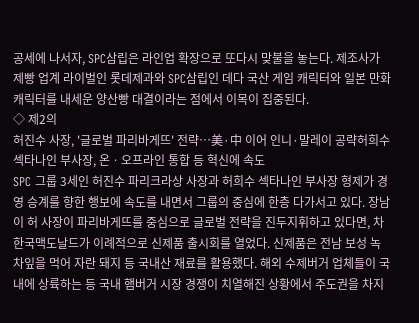공세에 나서자, SPC삼립은 라인업 확장으로 또다시 맞불을 놓는다. 제조사가 제빵 업계 라이벌인 롯데제과와 SPC삼립인 데다 국산 게임 캐릭터와 일본 만화 캐릭터를 내세운 양산빵 대결이라는 점에서 이목이 집중된다.
◇ 제2의
허진수 사장, '글로벌 파리바게뜨' 전략…美·中 이어 인니·말레이 공략허희수 섹타나인 부사장, 온ㆍ오프라인 통합 등 혁신에 속도
SPC 그룹 3세인 허진수 파리크라상 사장과 허희수 섹타나인 부사장 형제가 경영 승계를 향한 행보에 속도를 내면서 그룹의 중심에 한층 다가서고 있다. 장남이 허 사장이 파리바게뜨를 중심으로 글로벌 전략을 진두지휘하고 있다면, 차
한국맥도날드가 이례적으로 신제품 출시회를 열었다. 신제품은 전남 보성 녹차잎을 먹어 자란 돼지 등 국내산 재료를 활용했다. 해외 수제버거 업체들이 국내에 상륙하는 등 국내 햄버거 시장 경쟁이 치열해진 상황에서 주도권을 차지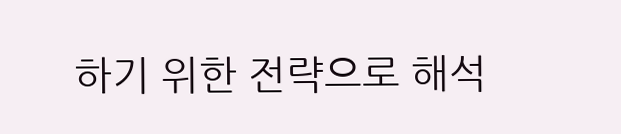하기 위한 전략으로 해석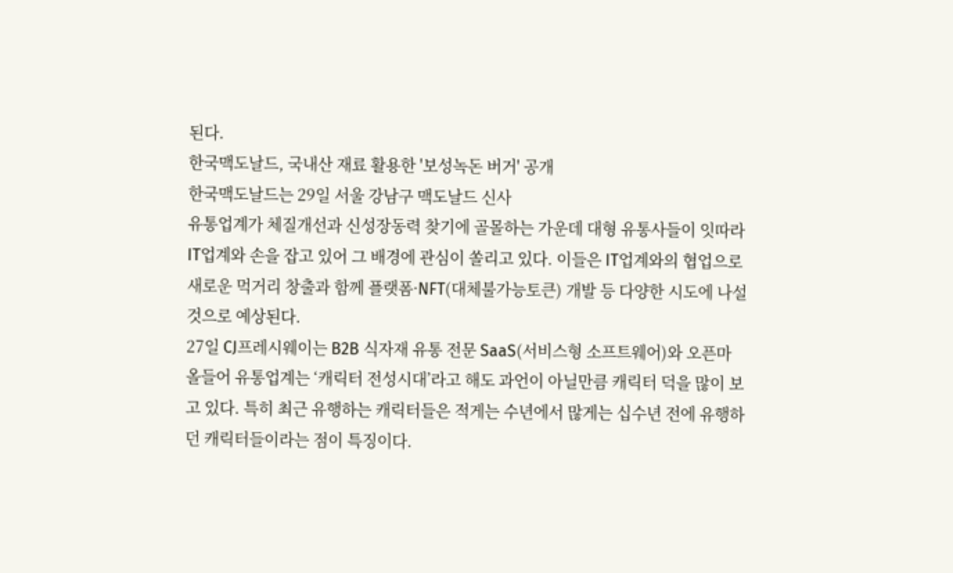된다.
한국맥도날드, 국내산 재료 활용한 '보성녹돈 버거' 공개
한국맥도날드는 29일 서울 강남구 맥도날드 신사
유통업계가 체질개선과 신성장동력 찾기에 골몰하는 가운데 대형 유통사들이 잇따라 IT업계와 손을 잡고 있어 그 배경에 관심이 쏠리고 있다. 이들은 IT업계와의 협업으로 새로운 먹거리 창출과 함께 플랫폼·NFT(대체불가능토큰) 개발 등 다양한 시도에 나설 것으로 예상된다.
27일 CJ프레시웨이는 B2B 식자재 유통 전문 SaaS(서비스형 소프트웨어)와 오픈마
올들어 유통업계는 ‘캐릭터 전성시대’라고 해도 과언이 아닐만큼 캐릭터 덕을 많이 보고 있다. 특히 최근 유행하는 캐릭터들은 적게는 수년에서 많게는 십수년 전에 유행하던 캐릭터들이라는 점이 특징이다.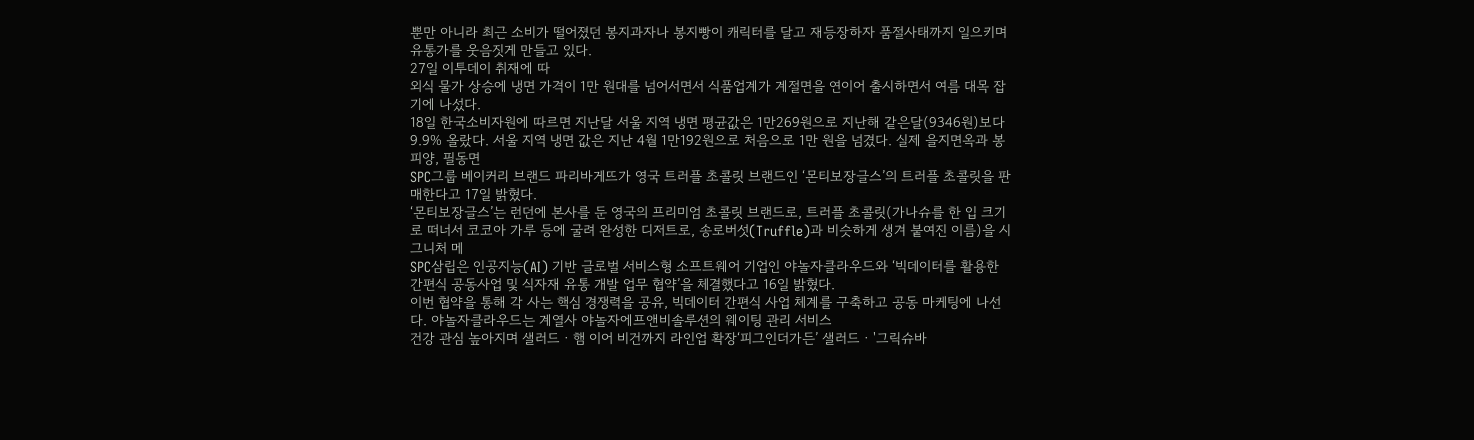뿐만 아니라 최근 소비가 떨어졌던 봉지과자나 봉지빵이 캐릭터를 달고 재등장하자 품절사태까지 일으키며 유통가를 웃음짓게 만들고 있다.
27일 이투데이 취재에 따
외식 물가 상승에 냉면 가격이 1만 원대를 넘어서면서 식품업계가 계절면을 연이어 출시하면서 여름 대목 잡기에 나섰다.
18일 한국소비자원에 따르면 지난달 서울 지역 냉면 평균값은 1만269원으로 지난해 같은달(9346원)보다 9.9% 올랐다. 서울 지역 냉면 값은 지난 4월 1만192원으로 처음으로 1만 원을 넘겼다. 실제 을지면옥과 봉피양, 필동면
SPC그룹 베이커리 브랜드 파리바게뜨가 영국 트러플 초콜릿 브랜드인 ‘몬티보장글스’의 트러플 초콜릿을 판매한다고 17일 밝혔다.
‘몬티보장글스’는 런던에 본사를 둔 영국의 프리미엄 초콜릿 브랜드로, 트러플 초콜릿(가나슈를 한 입 크기로 떠너서 코코아 가루 등에 굴려 완성한 디저트로, 송로버섯(Truffle)과 비슷하게 생겨 붙여진 이름)을 시그니처 메
SPC삼립은 인공지능(AI) 기반 글로벌 서비스형 소프트웨어 기업인 야놀자클라우드와 ‘빅데이터를 활용한 간편식 공동사업 및 식자재 유통 개발 업무 협약’을 체결했다고 16일 밝혔다.
이번 협약을 통해 각 사는 핵심 경쟁력을 공유, 빅데이터 간편식 사업 체계를 구축하고 공동 마케팅에 나선다. 야놀자클라우드는 계열사 야놀자에프앤비솔루션의 웨이팅 관리 서비스
건강 관심 높아지며 샐러드ㆍ햄 이어 비건까지 라인업 확장‘피그인더가든’ 샐러드ㆍ'그릭슈바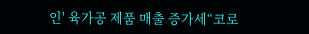인' 육가공 제품 매출 증가세“코로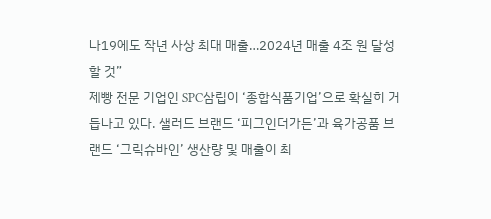나19에도 작년 사상 최대 매출…2024년 매출 4조 원 달성할 것”
제빵 전문 기업인 SPC삼립이 ‘종합식품기업’으로 확실히 거듭나고 있다. 샐러드 브랜드 ‘피그인더가든’과 육가공품 브랜드 ‘그릭슈바인’ 생산량 및 매출이 최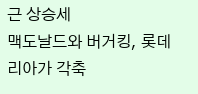근 상승세
맥도날드와 버거킹, 롯데리아가 각축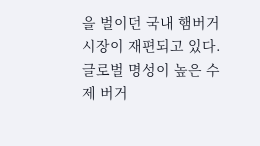을 벌이던 국내 햄버거 시장이 재편되고 있다. 글로벌 명성이 높은 수제 버거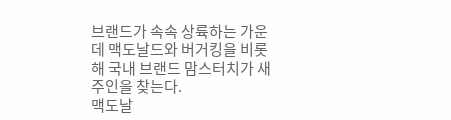브랜드가 속속 상륙하는 가운데 맥도날드와 버거킹을 비롯해 국내 브랜드 맘스터치가 새 주인을 찾는다.
맥도날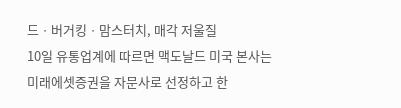드ㆍ버거킹ㆍ맘스터치, 매각 저울질
10일 유통업계에 따르면 맥도날드 미국 본사는 미래에셋증권을 자문사로 선정하고 한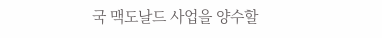국 맥도날드 사업을 양수할